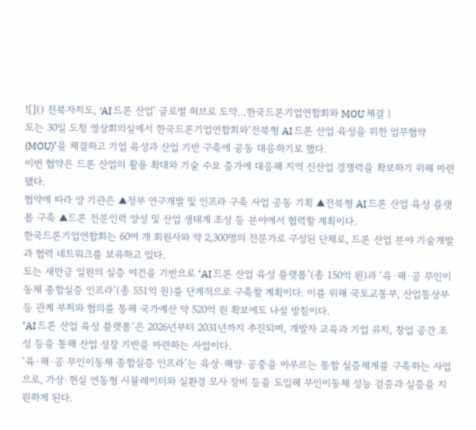![]() 전북자치도, 'AI 드론 산업' 글로벌 허브로 도약…한국드론기업연합회와 MOU 체결 |
도는 30일 도청 영상회의실에서 한국드론기업연합회와‘전북형 AI 드론 산업 육성을 위한 업무협약(MOU)’을 체결하고 기업 육성과 산업 기반 구축에 공동 대응하기로 했다.
이번 협약은 드론 산업의 활용 확대와 기술 수요 증가에 대응해 지역 신산업 경쟁력을 확보하기 위해 마련됐다.
협약에 따라 양 기관은 ▲정부 연구개발 및 인프라 구축 사업 공동 기획 ▲전북형 AI 드론 산업 육성 플랫폼 구축 ▲드론 전문인력 양성 및 산업 생태계 조성 등 분야에서 협력할 계획이다.
한국드론기업연합회는 60여 개 회원사와 약 2,300명의 전문가로 구성된 단체로, 드론 산업 분야 기술개발과 협력 네트워크를 보유하고 있다.
도는 새만금 일원의 실증 여건을 기반으로 ‘AI 드론 산업 육성 플랫폼’(총 150억 원)과 ‘육·해·공 무인이동체 종합실증 인프라’(총 551억 원)를 단계적으로 구축할 계획이다. 이를 위해 국토교통부, 산업통상부 등 관계 부처와 협의를 통해 국가예산 약 520억 원 확보에도 나설 방침이다.
‘AI 드론 산업 육성 플랫폼’은 2026년부터 2031년까지 추진되며, 개발자 교육과 기업 유치, 창업 공간 조성 등을 통해 산업 성장 기반을 마련하는 사업이다.
‘육·해·공 무인이동체 종합실증 인프라’는 육상·해양·공중을 아우르는 통합 실증체계를 구축하는 사업으로, 가상·현실 연동형 시뮬레이터와 실환경 모사 장비 등을 도입해 무인이동체 성능 검증과 실증을 지원하게 된다.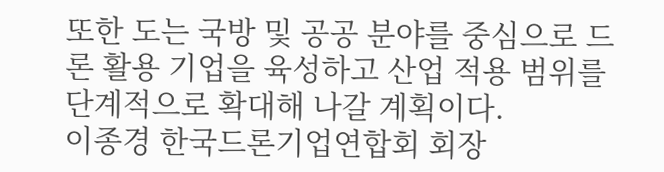또한 도는 국방 및 공공 분야를 중심으로 드론 활용 기업을 육성하고 산업 적용 범위를 단계적으로 확대해 나갈 계획이다.
이종경 한국드론기업연합회 회장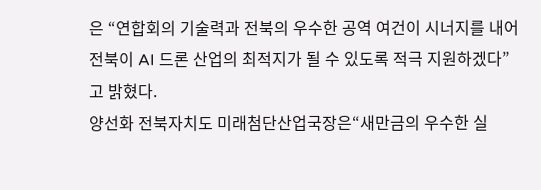은 “연합회의 기술력과 전북의 우수한 공역 여건이 시너지를 내어 전북이 AI 드론 산업의 최적지가 될 수 있도록 적극 지원하겠다”고 밝혔다.
양선화 전북자치도 미래첨단산업국장은“새만금의 우수한 실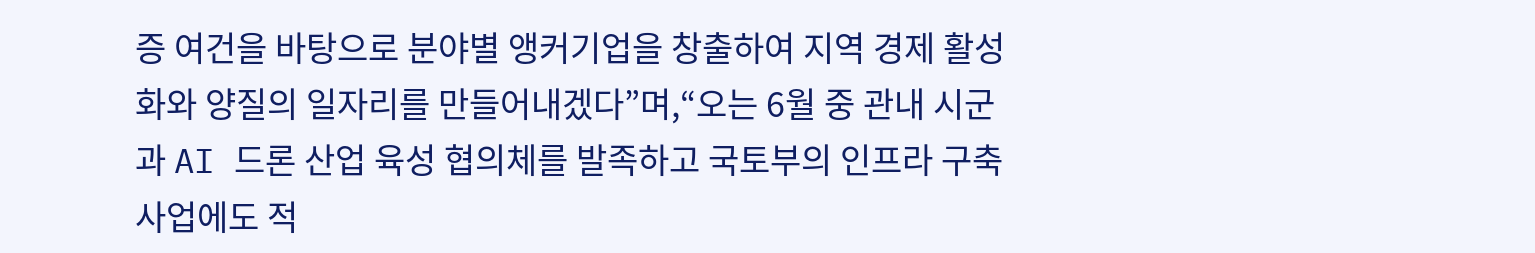증 여건을 바탕으로 분야별 앵커기업을 창출하여 지역 경제 활성화와 양질의 일자리를 만들어내겠다”며,“오는 6월 중 관내 시군과 AI 드론 산업 육성 협의체를 발족하고 국토부의 인프라 구축 사업에도 적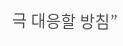극 대응할 방침”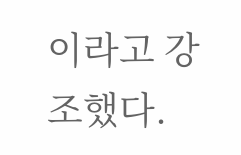이라고 강조했다.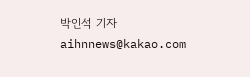박인석 기자 aihnnews@kakao.com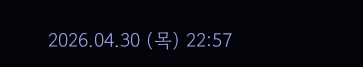2026.04.30 (목) 22:57